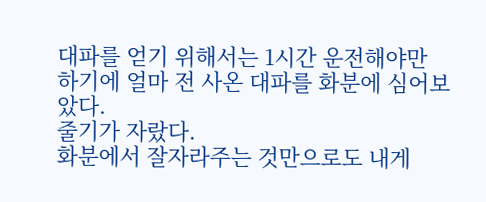대파를 얻기 위해서는 1시간 운전해야만 하기에 얼마 전 사온 대파를 화분에 심어보았다.
줄기가 자랐다.
화분에서 잘자라주는 것만으로도 내게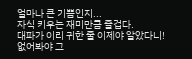얼마나 큰 기쁨인지...
자식 키우는 재미만큼 즐겁다.
대파가 이리 귀한 줄 이제야 알았다니!
없어봐야 그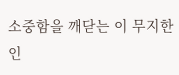소중함을 깨닫는 이 무지한 인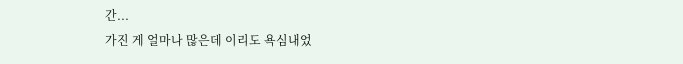간...
가진 게 얼마나 많은데 이리도 욕심내었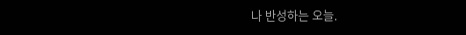나 반성하는 오늘.